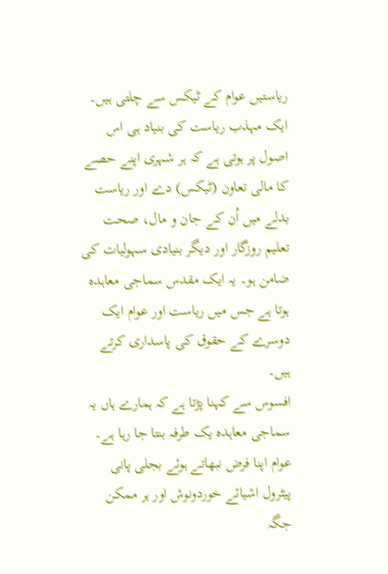ریاستیں عوام کے ٹیکس سے چلتی ہیں۔ ایک مہذب ریاست کی بنیاد ہی اس اصول پر ہوتی ہے کہ ہر شہری اپنے حصے کا مالی تعاون (ٹیکس) دے اور ریاست بدلے میں اُن کے جان و مال، صحت تعلیم روزگار اور دیگر بنیادی سہولیات کی ضامن ہو۔ یہ ایک مقدس سماجی معاہدہ ہوتا ہے جس میں ریاست اور عوام ایک دوسرے کے حقوق کی پاسداری کرتے ہیں۔
افسوس سے کہنا پڑتا ہے کہ ہمارے ہاں یہ سماجی معاہدہ یک طرفہ بنتا جا رہا ہے۔ عوام اپنا فرض نبھاتے ہوئے بجلی پانی پیٹرول اشیائے خوردونوش اور ہر ممکن جگہ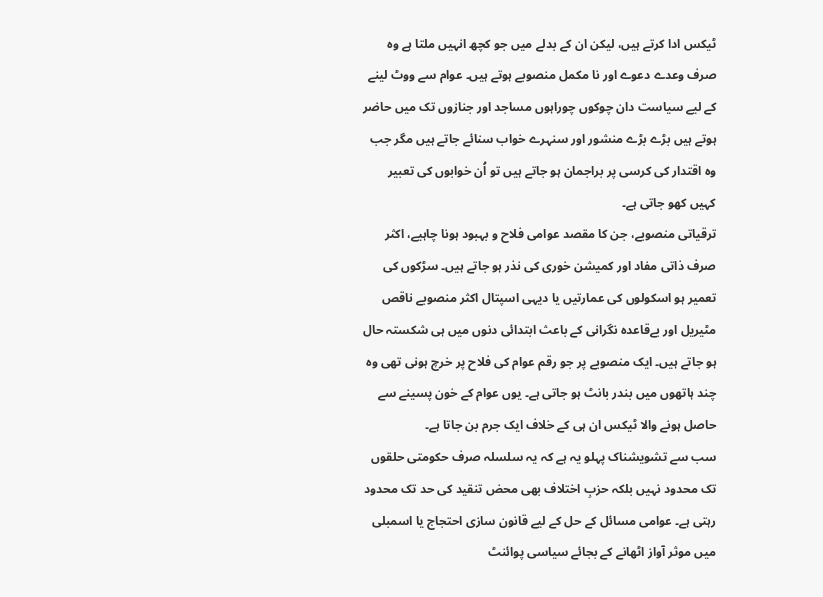ٹیکس ادا کرتے ہیں، لیکن ان کے بدلے میں جو کچھ انہیں ملتا ہے وہ صرف وعدے دعوے اور نا مکمل منصوبے ہوتے ہیں۔ عوام سے ووٹ لینے کے لیے سیاست دان چوکوں چوراہوں مساجد اور جنازوں تک میں حاضر ہوتے ہیں بڑے بڑے منشور اور سنہرے خواب سنائے جاتے ہیں مگر جب وہ اقتدار کی کرسی پر براجمان ہو جاتے ہیں تو اُن خوابوں کی تعبیر کہیں کھو جاتی ہے۔
ترقیاتی منصوبے، جن کا مقصد عوامی فلاح و بہبود ہونا چاہیے، اکثر صرف ذاتی مفاد اور کمیشن خوری کی نذر ہو جاتے ہیں۔ سڑکوں کی تعمیر ہو اسکولوں کی عمارتیں یا دیہی اسپتال اکثر منصوبے ناقص مٹیریل اور بےقاعدہ نگرانی کے باعث ابتدائی دنوں میں ہی شکستہ حال ہو جاتے ہیں۔ ایک منصوبے پر جو رقم عوام کی فلاح پر خرچ ہونی تھی وہ چند ہاتھوں میں بندر بانٹ ہو جاتی ہے۔ یوں عوام کے خون پسینے سے حاصل ہونے والا ٹیکس ان ہی کے خلاف ایک جرم بن جاتا ہے۔
سب سے تشویشناک پہلو یہ ہے کہ یہ سلسلہ صرف حکومتی حلقوں تک محدود نہیں بلکہ حزبِ اختلاف بھی محض تنقید کی حد تک محدود رہتی ہے۔ عوامی مسائل کے حل کے لیے قانون سازی احتجاج یا اسمبلی میں موثر آواز اٹھانے کے بجائے سیاسی پوائنٹ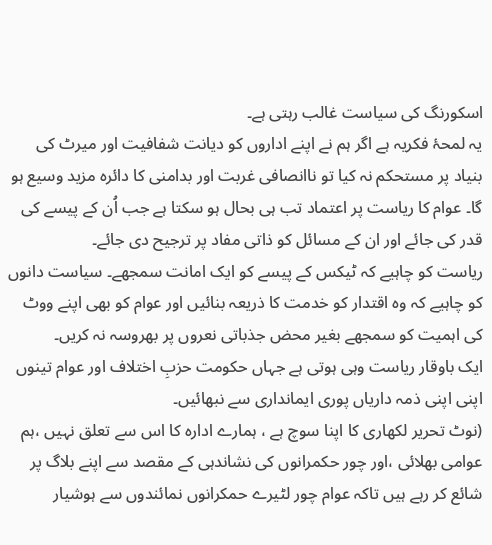اسکورنگ کی سیاست غالب رہتی ہے۔
یہ لمحۂ فکریہ ہے اگر ہم نے اپنے اداروں کو دیانت شفافیت اور میرٹ کی بنیاد پر مستحکم نہ کیا تو ناانصافی غربت اور بدامنی کا دائرہ مزید وسیع ہو گا۔ عوام کا ریاست پر اعتماد تب ہی بحال ہو سکتا ہے جب اُن کے پیسے کی قدر کی جائے اور ان کے مسائل کو ذاتی مفاد پر ترجیح دی جائے۔
ریاست کو چاہیے کہ ٹیکس کے پیسے کو ایک امانت سمجھے۔ سیاست دانوں کو چاہیے کہ وہ اقتدار کو خدمت کا ذریعہ بنائیں اور عوام کو بھی اپنے ووٹ کی اہمیت کو سمجھے بغیر محض جذباتی نعروں پر بھروسہ نہ کریں۔
ایک باوقار ریاست وہی ہوتی ہے جہاں حکومت حزبِ اختلاف اور عوام تینوں اپنی اپنی ذمہ داریاں پوری ایمانداری سے نبھائیں۔
(نوٹ تحریر لکھاری کا اپنا سوچ ہے ، ہمارے ادارہ کا اس سے تعلق نہیں ،ہم عوامی بھلائی ،اور چور حکمرانوں کی نشاندہی کے مقصد سے اپنے بلاگ پر شائع کر رہے ہیں تاکہ عوام چور لٹیرے حمکرانوں نمائندوں سے ہوشیار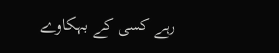رہے کسی کے بہکاوے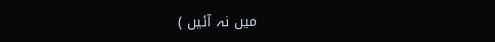میں نہ آئیں )